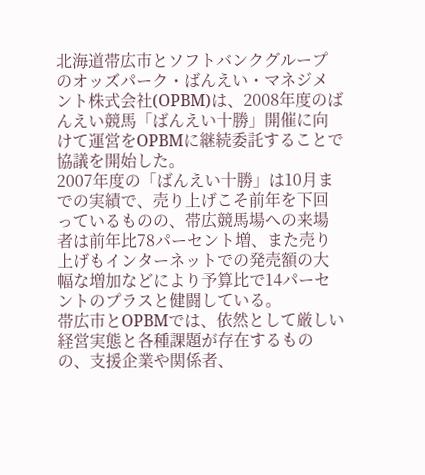北海道帯広市とソフトバンクグループのオッズパーク・ばんえい・マネジメント株式会社(OPBM)は、2008年度のばんえい競馬「ばんえい十勝」開催に向けて運営をOPBMに継続委託することで協議を開始した。
2007年度の「ばんえい十勝」は10月までの実績で、売り上げこそ前年を下回っているものの、帯広競馬場への来場者は前年比78パーセント増、また売り上げもインターネットでの発売額の大幅な増加などにより予算比で14パーセントのプラスと健闘している。
帯広市とOPBMでは、依然として厳しい経営実態と各種課題が存在するものの、支援企業や関係者、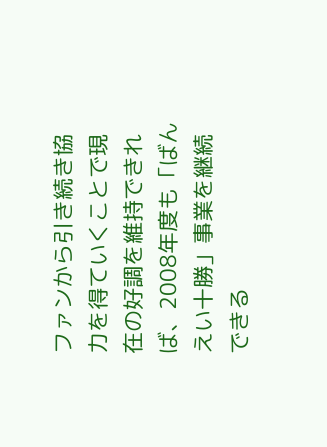ファンから引き続き協力を得ていくことで現在の好調を維持できれば、2008年度も「ばんえい十勝」事業を継続できる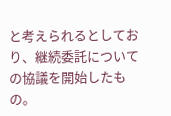と考えられるとしており、継続委託についての協議を開始したもの。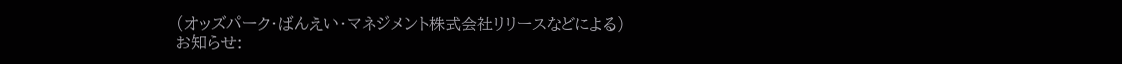(オッズパーク・ばんえい・マネジメント株式会社リリースなどによる)
お知らせ: